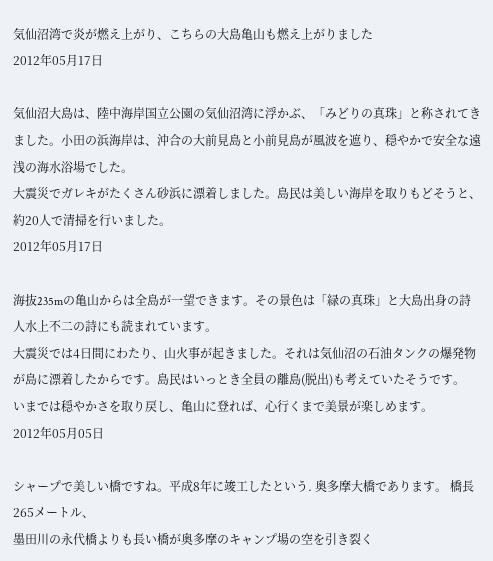気仙沼湾で炎が燃え上がり、こちらの大島亀山も燃え上がりました
2012年05月17日

気仙沼大島は、陸中海岸国立公園の気仙沼湾に浮かぶ、「みどりの真珠」と称されてきました。小田の浜海岸は、沖合の大前見島と小前見島が風波を遮り、穏やかで安全な遠浅の海水浴場でした。
大震災でガレキがたくさん砂浜に漂着しました。島民は美しい海岸を取りもどそうと、約20人で清掃を行いました。
2012年05月17日

海抜235mの亀山からは全島が一望できます。その景色は「緑の真珠」と大島出身の詩人水上不二の詩にも読まれています。
大震災では4日間にわたり、山火事が起きました。それは気仙沼の石油タンクの爆発物が島に漂着したからです。島民はいっとき全員の離島(脱出)も考えていたそうです。
いまでは穏やかさを取り戻し、亀山に登れば、心行くまで美景が楽しめます。
2012年05月05日

シャープで美しい橋ですね。平成8年に竣工したという. 奥多摩大橋であります。 橋長265メートル、
墨田川の永代橋よりも長い橋が奥多摩のキャンプ場の空を引き裂く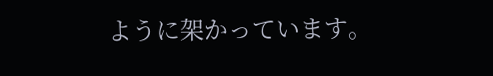ように架かっています。